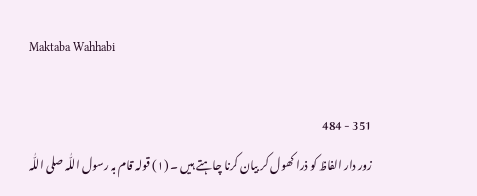Maktaba Wahhabi

351 - 484
زور دار الفاظ کو ذرا کھول کر بیان کرنا چاہتے ہیں ۔ (۱) قولہ قام بہ رسول اللّٰہ صلی اللّٰہ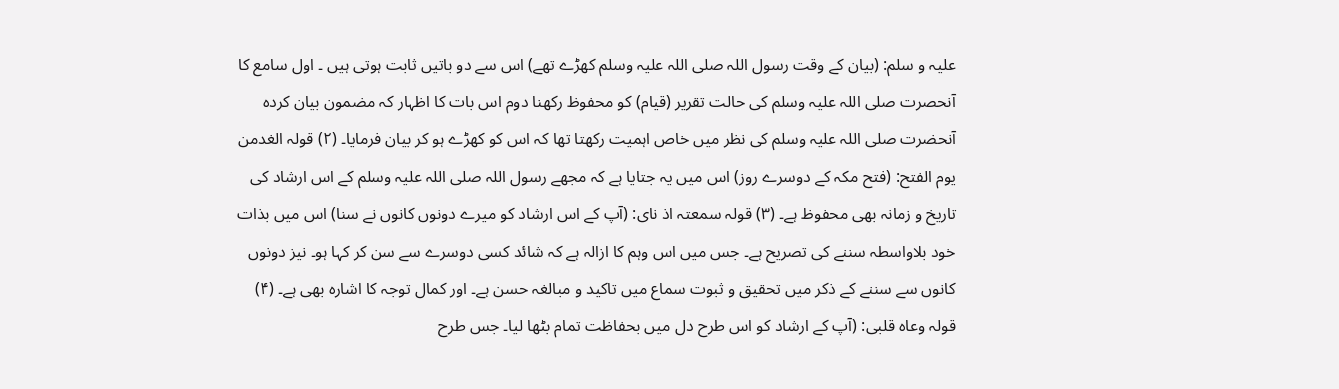علیہ و سلم: (بیان کے وقت رسول اللہ صلی اللہ علیہ وسلم کھڑے تھے) اس سے دو باتیں ثابت ہوتی ہیں ۔ اول سامع کا آنحصرت صلی اللہ علیہ وسلم کی حالت تقریر (قیام) کو محفوظ رکھنا دوم اس بات کا اظہار کہ مضمون بیان کردہ آنحضرت صلی اللہ علیہ وسلم کی نظر میں خاص اہمیت رکھتا تھا کہ اس کو کھڑے ہو کر بیان فرمایا۔ (۲) قولہ الغدمن یوم الفتح: (فتح مکہ کے دوسرے روز) اس میں یہ جتایا ہے کہ مجھے رسول اللہ صلی اللہ علیہ وسلم کے اس ارشاد کی تاریخ و زمانہ بھی محفوظ ہے۔ (۳) قولہ سمعتہ اذ نای: (آپ کے اس ارشاد کو میرے دونوں کانوں نے سنا) اس میں بذات خود بلاواسطہ سننے کی تصریح ہے۔ جس میں اس وہم کا ازالہ ہے کہ شائد کسی دوسرے سے سن کر کہا ہو۔ نیز دونوں کانوں سے سننے کے ذکر میں تحقیق و ثبوت سماع میں تاکید و مبالغہ حسن ہے۔ اور کمال توجہ کا اشارہ بھی ہے۔ (۴) قولہ وعاہ قلبی: (آپ کے ارشاد کو اس طرح دل میں بحفاظت تمام بٹھا لیا۔ جس طرح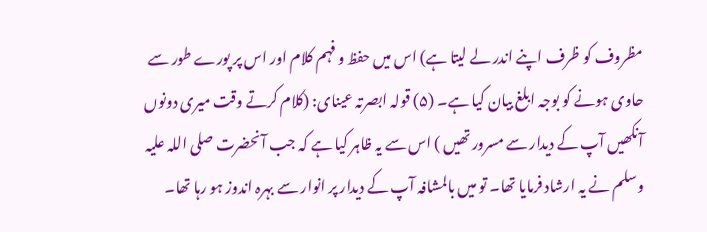مظروف کو ظرف اپنے اندر لے لیتا ہے) اس میں حفظ و فہم کلام اور اس پر پورے طور سے حاوی ہونے کو بوجہ ابلغ بیان کیا ہے۔ (۵) قولہ ابصرتہ عینای: (کلام کرتے وقت میری دونوں آنکھیں آپ کے دیدار سے مسرور تھیں ) اس سے یہ ظاہر کیا ہے کہ جب آنحضرت صلی اللہ علیہ وسلم نے یہ ارشاد فرمایا تھا۔ تو میں بالمشافہ آپ کے دیدار پر انوار سے بہرہ اندوز ہو رہا تھا۔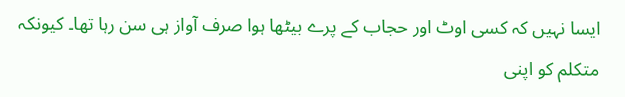ایسا نہیں کہ کسی اوٹ اور حجاب کے پرے بیٹھا ہوا صرف آواز ہی سن رہا تھا۔ کیونکہ متکلم کو اپنی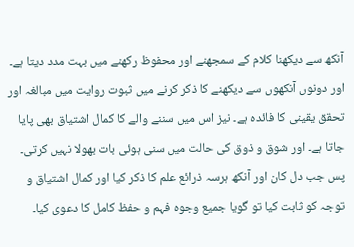آنکھ سے دیکھنا کلام کے سمجھنے اور محفوظ رکھنے میں بہت مدد دیتا ہے۔ اور دونوں آنکھوں سے دیکھنے کا ذکر کرنے میں ثبوت روایت میں مبالغہ اور تحقق یقینی کا فائدہ ہے۔ نیز اس میں سننے والے کا کمال اشتیاق بھی پایا جاتا ہے۔ اور شوق و ذوق کی حالت میں سنی ہوئی بات بھولا نہیں کرتی۔ پس جب دل کان اور آنکھ ہرسہ ذرائع علم کا ذکر کیا اور کمال اشتیاق و توجہ کو ثابت کیا تو گویا جمیع وجوہ فہم و حفظ کامل کا دعوی کیا۔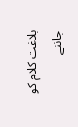بلاغت کلام کو جاننے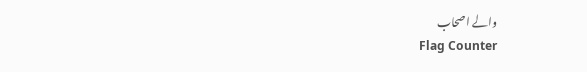والے اصحاب
Flag Counter